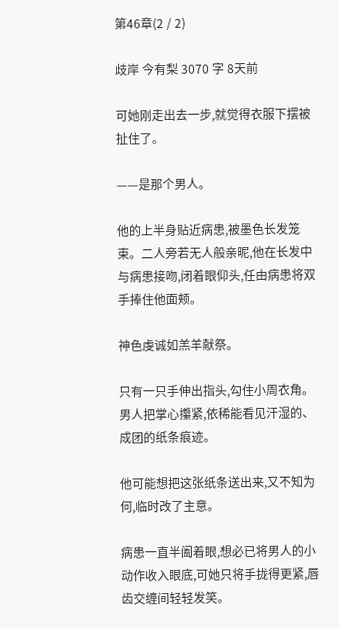第46章(2 / 2)

歧岸 今有梨 3070 字 8天前

可她刚走出去一步,就觉得衣服下摆被扯住了。

——是那个男人。

他的上半身贴近病患,被墨色长发笼束。二人旁若无人般亲昵,他在长发中与病患接吻,闭着眼仰头,任由病患将双手捧住他面颊。

神色虔诚如羔羊献祭。

只有一只手伸出指头,勾住小周衣角。男人把掌心攥紧,依稀能看见汗湿的、成团的纸条痕迹。

他可能想把这张纸条送出来,又不知为何,临时改了主意。

病患一直半阖着眼,想必已将男人的小动作收入眼底,可她只将手拢得更紧,唇齿交缠间轻轻发笑。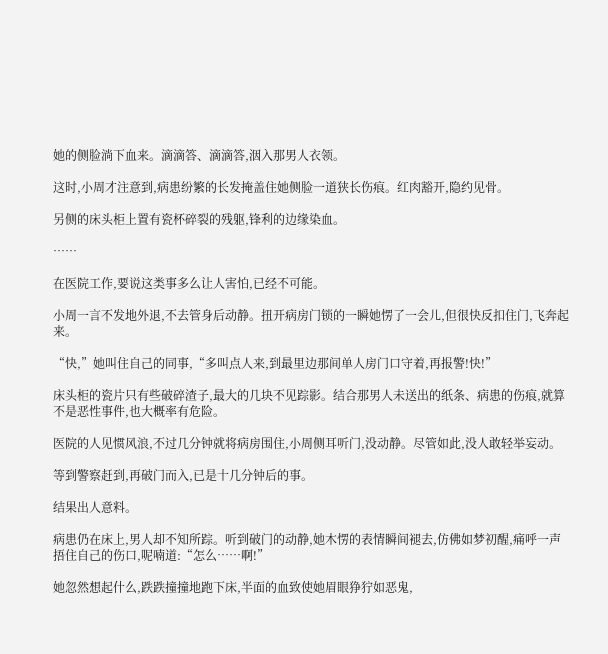她的侧脸淌下血来。滴滴答、滴滴答,洇入那男人衣领。

这时,小周才注意到,病患纷繁的长发掩盖住她侧脸一道狭长伤痕。红肉豁开,隐约见骨。

另侧的床头柜上置有瓷杯碎裂的残躯,锋利的边缘染血。

……

在医院工作,要说这类事多么让人害怕,已经不可能。

小周一言不发地外退,不去管身后动静。扭开病房门锁的一瞬她愣了一会儿,但很快反扣住门,飞奔起来。

“快,”她叫住自己的同事,“多叫点人来,到最里边那间单人房门口守着,再报警!快!”

床头柜的瓷片只有些破碎渣子,最大的几块不见踪影。结合那男人未送出的纸条、病患的伤痕,就算不是恶性事件,也大概率有危险。

医院的人见惯风浪,不过几分钟就将病房围住,小周侧耳听门,没动静。尽管如此,没人敢轻举妄动。

等到警察赶到,再破门而入,已是十几分钟后的事。

结果出人意料。

病患仍在床上,男人却不知所踪。听到破门的动静,她木愣的表情瞬间褪去,仿佛如梦初醒,痛呼一声捂住自己的伤口,呢喃道:“怎么……啊!”

她忽然想起什么,跌跌撞撞地跑下床,半面的血致使她眉眼狰狞如恶鬼,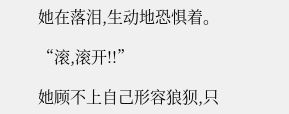她在落泪,生动地恐惧着。

“滚,滚开!!”

她顾不上自己形容狼狈,只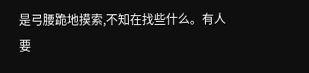是弓腰跪地摸索,不知在找些什么。有人要